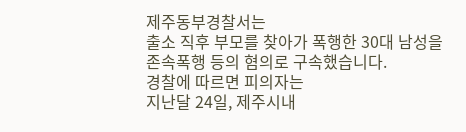제주동부경찰서는
출소 직후 부모를 찾아가 폭행한 30대 남성을
존속폭행 등의 혐의로 구속했습니다.
경찰에 따르면 피의자는
지난달 24일, 제주시내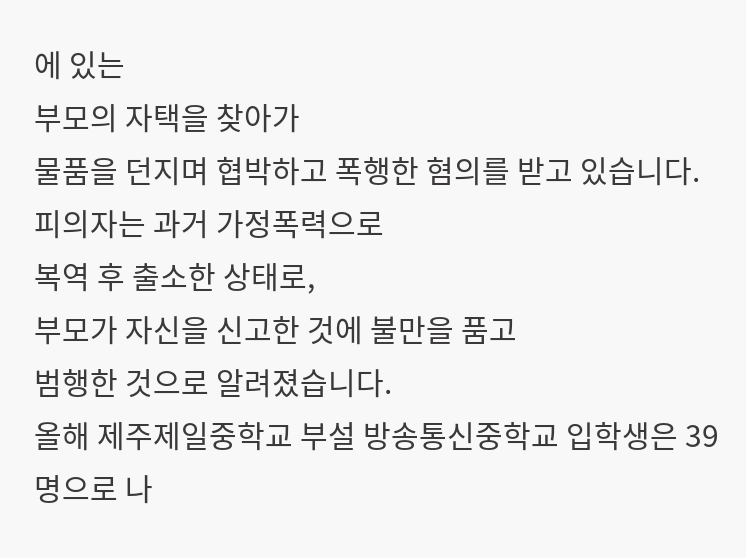에 있는
부모의 자택을 찾아가
물품을 던지며 협박하고 폭행한 혐의를 받고 있습니다.
피의자는 과거 가정폭력으로
복역 후 출소한 상태로,
부모가 자신을 신고한 것에 불만을 품고
범행한 것으로 알려졌습니다.
올해 제주제일중학교 부설 방송통신중학교 입학생은 39명으로 나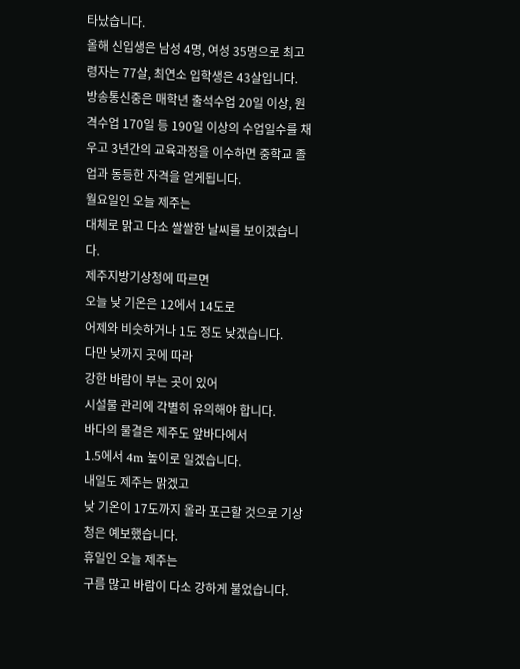타났습니다.
올해 신입생은 남성 4명, 여성 35명으로 최고령자는 77살, 최연소 입학생은 43살입니다.
방송통신중은 매학년 출석수업 20일 이상, 원격수업 170일 등 190일 이상의 수업일수를 채우고 3년간의 교육과정을 이수하면 중학교 졸업과 동등한 자격을 얻게됩니다.
월요일인 오늘 제주는
대체로 맑고 다소 쌀쌀한 날씨를 보이겠습니다.
제주지방기상청에 따르면
오늘 낮 기온은 12에서 14도로
어제와 비슷하거나 1도 정도 낮겠습니다.
다만 낮까지 곳에 따라
강한 바람이 부는 곳이 있어
시설물 관리에 각별히 유의해야 합니다.
바다의 물결은 제주도 앞바다에서
1.5에서 4m 높이로 일겠습니다.
내일도 제주는 맑겠고
낮 기온이 17도까지 올라 포근할 것으로 기상청은 예보했습니다.
휴일인 오늘 제주는
구름 많고 바람이 다소 강하게 불었습니다.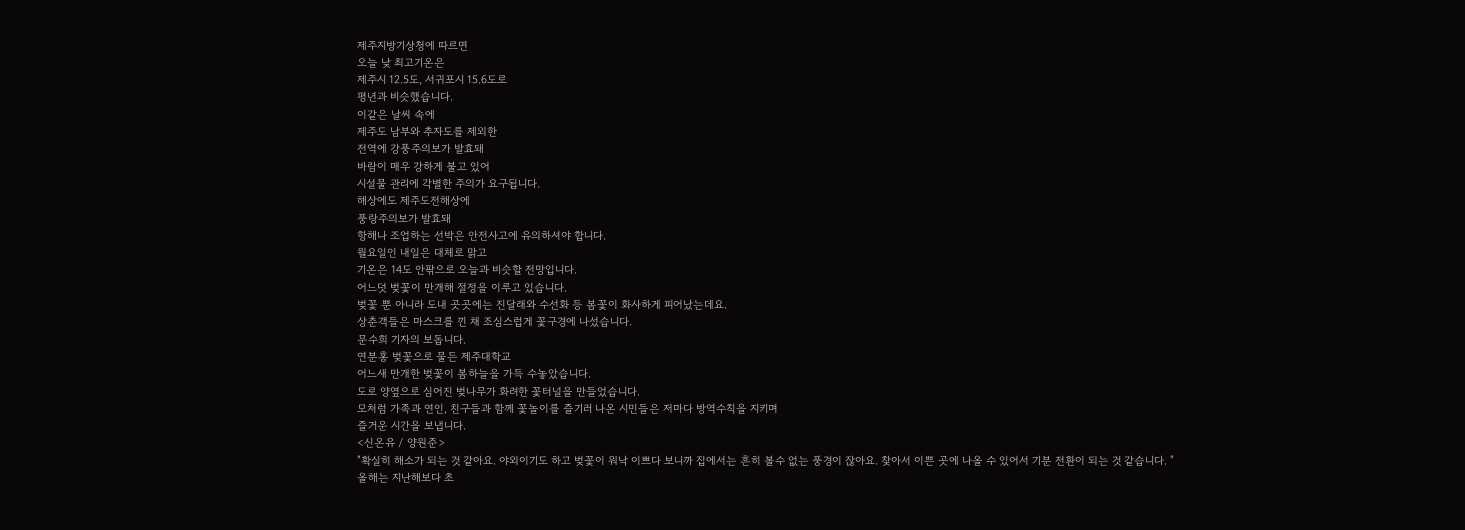제주지방기상청에 따르면
오늘 낮 최고기온은
제주시 12.5도, 서귀포시 15.6도로
평년과 비슷했습니다.
이같은 날씨 속에
제주도 남부와 추자도를 제외한
전역에 강풍주의보가 발효돼
바람이 매우 강하게 불고 있어
시설물 관리에 각별한 주의가 요구됩니다.
해상에도 제주도전해상에
풍랑주의보가 발효돼
항해나 조업하는 선박은 안전사고에 유의하셔야 합니다.
월요일인 내일은 대체로 맑고
기온은 14도 안팎으로 오늘과 비슷할 전망입니다.
어느덧 벚꽃이 만개해 절정을 이루고 있습니다.
벚꽃 뿐 아니라 도내 곳곳에는 진달래와 수선화 등 봄꽃이 화사하게 피어났는데요.
상춘객들은 마스크를 낀 채 조심스럽게 꽃구경에 나섰습니다.
문수희 기자의 보돕니다.
연분홍 벚꽃으로 물든 제주대학교
어느새 만개한 벚꽃이 봄하늘을 가득 수놓았습니다.
도로 양옆으로 심어진 벚나무가 화려한 꽃터널을 만들었습니다.
모처럼 가족과 연인, 친구들과 함께 꽃놀이를 즐기러 나온 시민들은 저마다 방역수칙을 지키며
즐거운 시간을 보냅니다.
<신온유 / 양원준>
"확실히 해소가 되는 것 같아요. 야외이기도 하고 벚꽃이 워낙 이쁘다 보니까 집에서는 흔히 볼수 없는 풍경이 잖아요. 찾아서 이쁜 곳에 나올 수 있어서 기분 전환이 되는 것 같습니다. "
올해는 지난해보다 초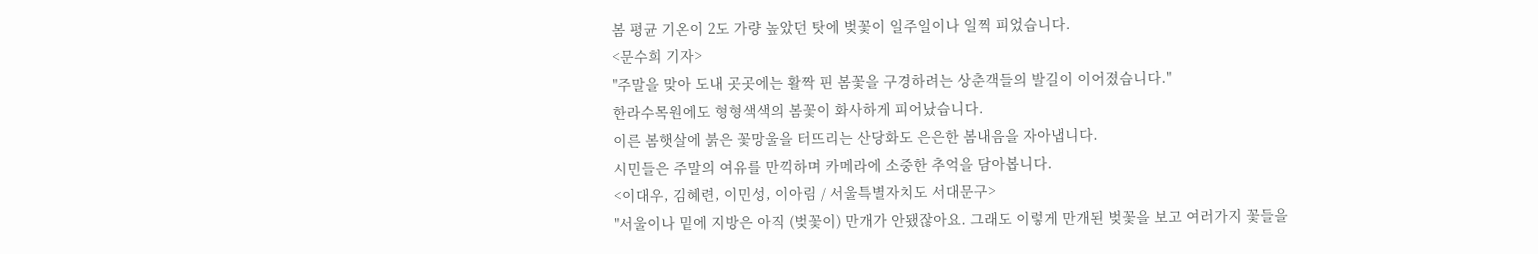봄 평균 기온이 2도 가량 높았던 탓에 벚꽃이 일주일이나 일찍 피었습니다.
<문수희 기자>
"주말을 맞아 도내 곳곳에는 활짝 핀 봄꽃을 구경하려는 상춘객들의 발길이 이어졌습니다."
한라수목원에도 형형색색의 봄꽃이 화사하게 피어났습니다.
이른 봄햇살에 붉은 꽃망울을 터뜨리는 산당화도 은은한 봄내음을 자아냅니다.
시민들은 주말의 여유를 만끽하며 카메라에 소중한 추억을 담아봅니다.
<이대우, 김혜련, 이민성, 이아림 / 서울특별자치도 서대문구>
"서울이나 밑에 지방은 아직 (벚꽃이) 만개가 안됐잖아요. 그래도 이렇게 만개된 벚꽃을 보고 여러가지 꽃들을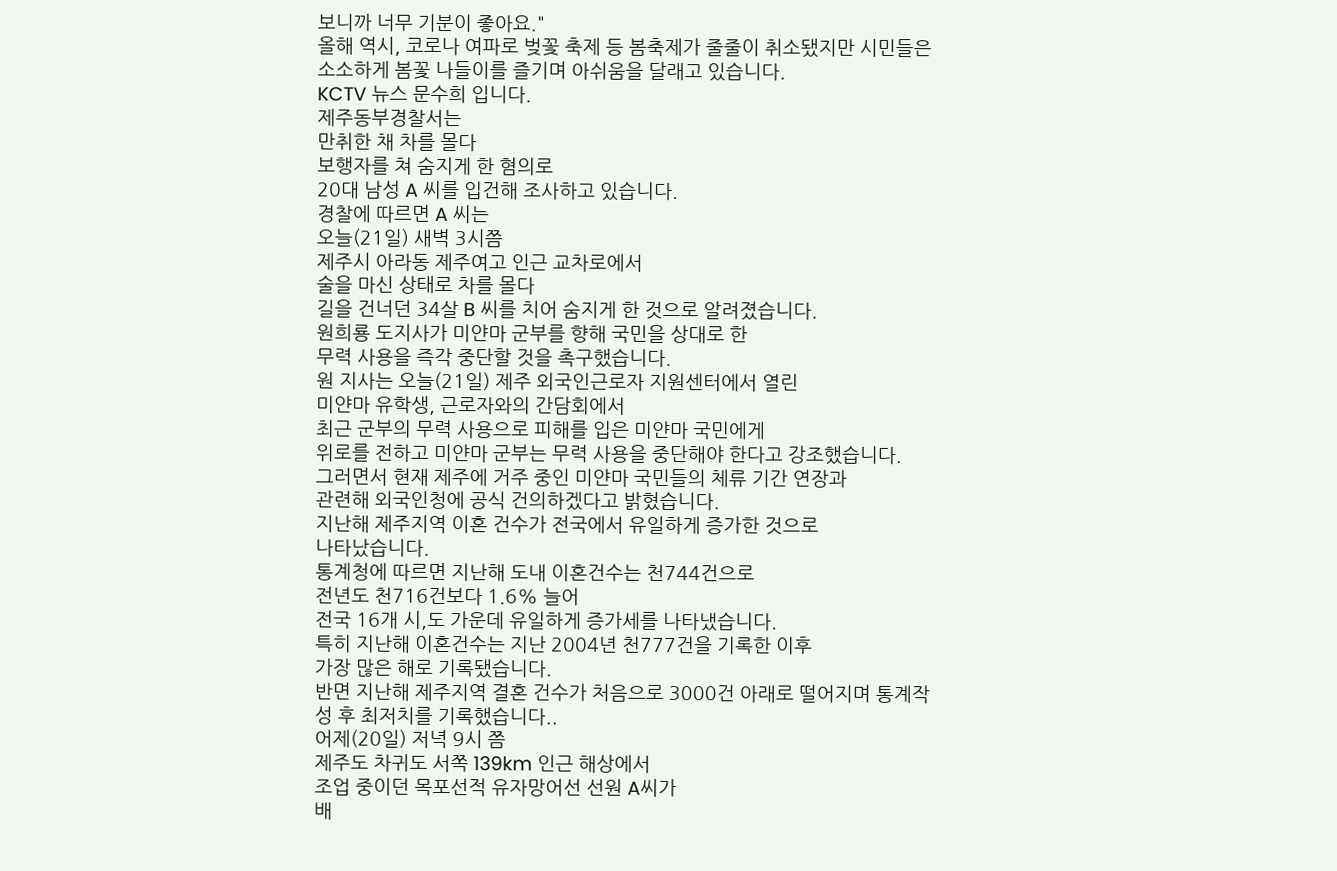보니까 너무 기분이 좋아요."
올해 역시, 코로나 여파로 벚꽃 축제 등 봄축제가 줄줄이 취소됐지만 시민들은 소소하게 봄꽃 나들이를 즐기며 아쉬움을 달래고 있습니다.
KCTV 뉴스 문수희 입니다.
제주동부경찰서는
만취한 채 차를 몰다
보행자를 쳐 숨지게 한 혐의로
20대 남성 A 씨를 입건해 조사하고 있습니다.
경찰에 따르면 A 씨는
오늘(21일) 새벽 3시쯤
제주시 아라동 제주여고 인근 교차로에서
술을 마신 상태로 차를 몰다
길을 건너던 34살 B 씨를 치어 숨지게 한 것으로 알려졌습니다.
원희룡 도지사가 미얀마 군부를 향해 국민을 상대로 한
무력 사용을 즉각 중단할 것을 촉구했습니다.
원 지사는 오늘(21일) 제주 외국인근로자 지원센터에서 열린
미얀마 유학생, 근로자와의 간담회에서
최근 군부의 무력 사용으로 피해를 입은 미얀마 국민에게
위로를 전하고 미얀마 군부는 무력 사용을 중단해야 한다고 강조했습니다.
그러면서 현재 제주에 거주 중인 미얀마 국민들의 체류 기간 연장과
관련해 외국인청에 공식 건의하겠다고 밝혔습니다.
지난해 제주지역 이혼 건수가 전국에서 유일하게 증가한 것으로
나타났습니다.
통계청에 따르면 지난해 도내 이혼건수는 천744건으로
전년도 천716건보다 1.6% 늘어
전국 16개 시,도 가운데 유일하게 증가세를 나타냈습니다.
특히 지난해 이혼건수는 지난 2004년 천777건을 기록한 이후
가장 많은 해로 기록됐습니다.
반면 지난해 제주지역 결혼 건수가 처음으로 3000건 아래로 떨어지며 통계작성 후 최저치를 기록했습니다..
어제(20일) 저녁 9시 쯤
제주도 차귀도 서쪽 139km 인근 해상에서
조업 중이던 목포선적 유자망어선 선원 A씨가
배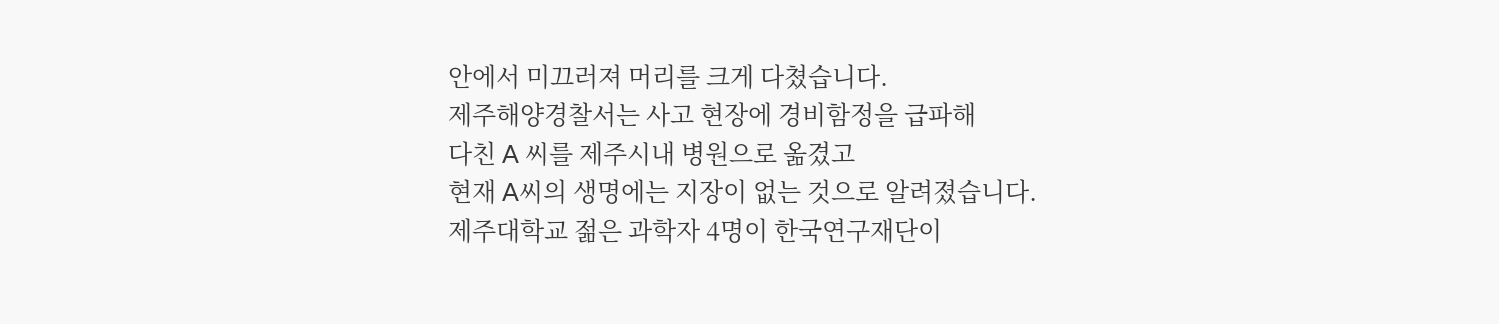안에서 미끄러져 머리를 크게 다쳤습니다.
제주해양경찰서는 사고 현장에 경비함정을 급파해
다친 A 씨를 제주시내 병원으로 옮겼고
현재 A씨의 생명에는 지장이 없는 것으로 알려졌습니다.
제주대학교 젊은 과학자 4명이 한국연구재단이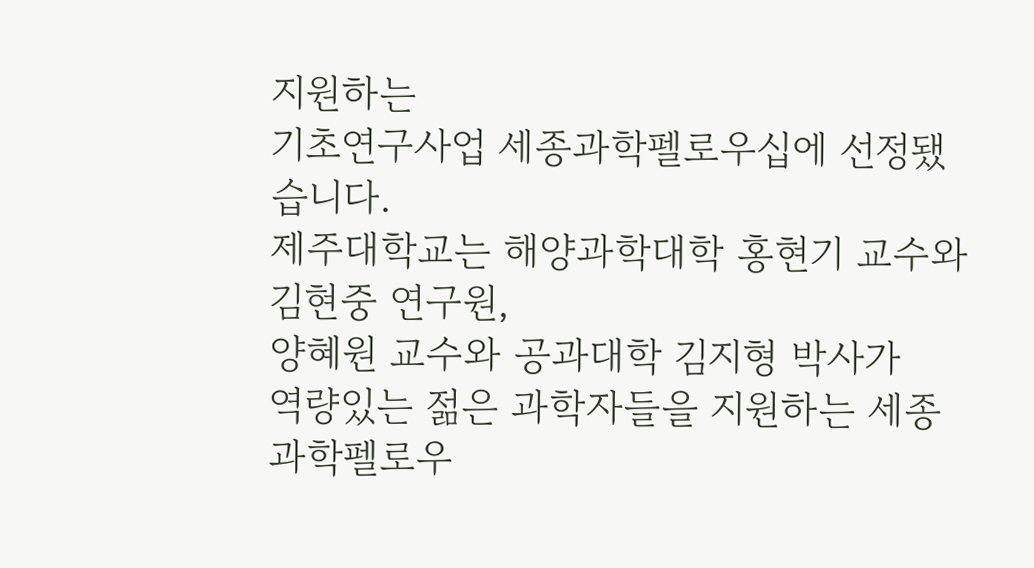지원하는
기초연구사업 세종과학펠로우십에 선정됐습니다.
제주대학교는 해양과학대학 홍현기 교수와 김현중 연구원,
양혜원 교수와 공과대학 김지형 박사가
역량있는 젊은 과학자들을 지원하는 세종과학펠로우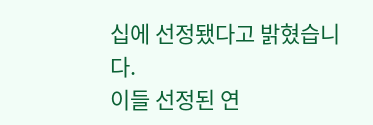십에 선정됐다고 밝혔습니다.
이들 선정된 연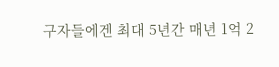구자들에겐 최대 5년간 매년 1억 2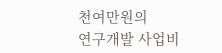천여만원의
연구개발 사업비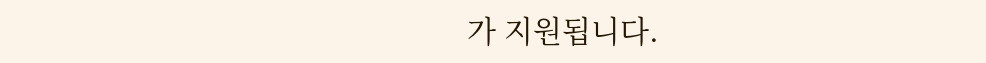가 지원됩니다.